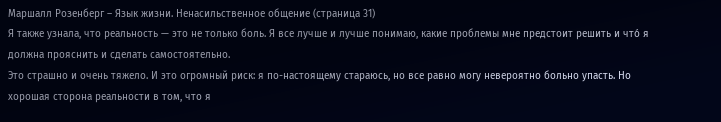Маршалл Розенберг – Язык жизни. Ненасильственное общение (страница 31)
Я также узнала, что реальность — это не только боль. Я все лучше и лучше понимаю, какие проблемы мне предстоит решить и чтó я должна прояснить и сделать самостоятельно.
Это страшно и очень тяжело. И это огромный риск: я по-настоящему стараюсь, но все равно могу невероятно больно упасть. Но хорошая сторона реальности в том, что я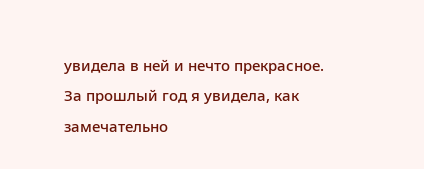увидела в ней и нечто прекрасное.
За прошлый год я увидела, как замечательно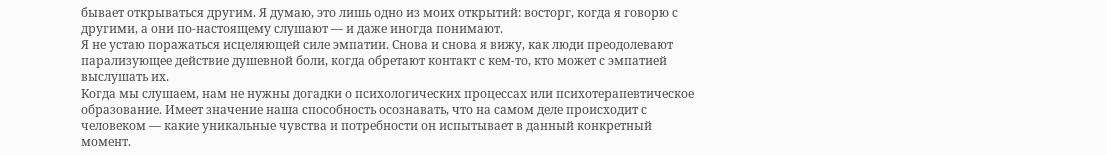бывает открываться другим. Я думаю, это лишь одно из моих открытий: восторг, когда я говорю с другими, а они по-настоящему слушают — и даже иногда понимают.
Я не устаю поражаться исцеляющей силе эмпатии. Снова и снова я вижу, как люди преодолевают парализующее действие душевной боли, когда обретают контакт с кем-то, кто может с эмпатией выслушать их.
Когда мы слушаем, нам не нужны догадки о психологических процессах или психотерапевтическое образование. Имеет значение наша способность осознавать, что на самом деле происходит с человеком — какие уникальные чувства и потребности он испытывает в данный конкретный момент.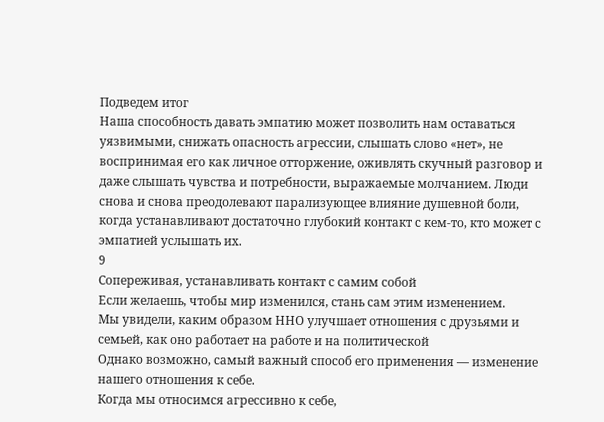Подведем итог
Наша способность давать эмпатию может позволить нам оставаться уязвимыми, снижать опасность агрессии, слышать слово «нет», не воспринимая его как личное отторжение, оживлять скучный разговор и даже слышать чувства и потребности, выражаемые молчанием. Люди снова и снова преодолевают парализующее влияние душевной боли, когда устанавливают достаточно глубокий контакт с кем-то, кто может с эмпатией услышать их.
9
Сопереживая, устанавливать контакт с самим собой
Если желаешь, чтобы мир изменился, стань сам этим изменением.
Мы увидели, каким образом ННО улучшает отношения с друзьями и семьей, как оно работает на работе и на политической
Однако возможно, самый важный способ его применения — изменение нашего отношения к себе.
Когда мы относимся агрессивно к себе,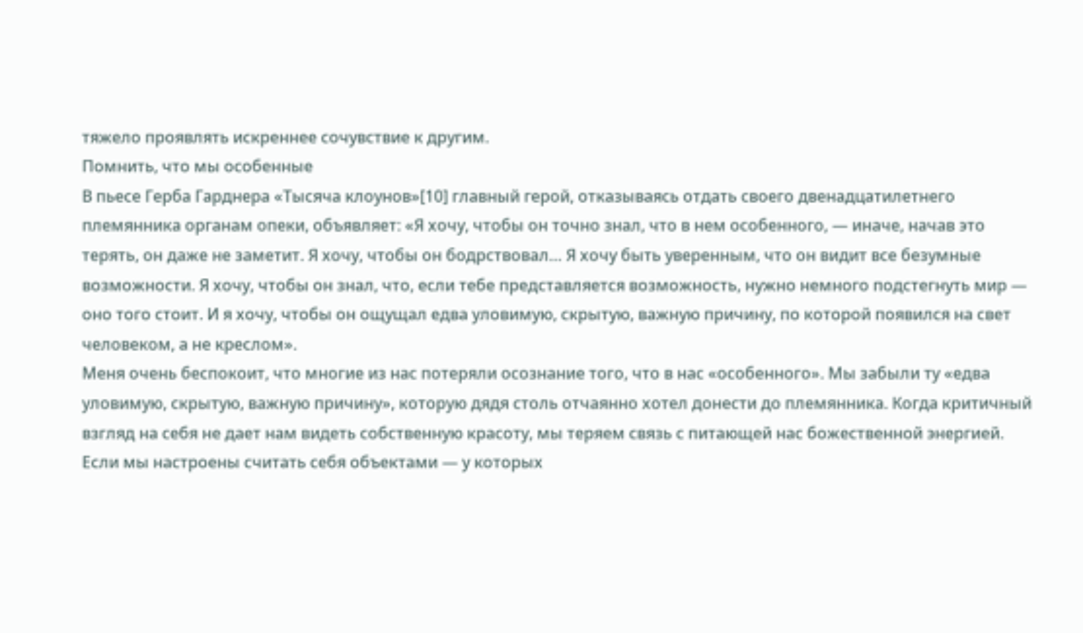тяжело проявлять искреннее сочувствие к другим.
Помнить, что мы особенные
В пьесе Герба Гарднера «Тысяча клоунов»[10] главный герой, отказываясь отдать своего двенадцатилетнего племянника органам опеки, объявляет: «Я хочу, чтобы он точно знал, что в нем особенного, — иначе, начав это терять, он даже не заметит. Я хочу, чтобы он бодрствовал… Я хочу быть уверенным, что он видит все безумные возможности. Я хочу, чтобы он знал, что, если тебе представляется возможность, нужно немного подстегнуть мир — оно того стоит. И я хочу, чтобы он ощущал едва уловимую, скрытую, важную причину, по которой появился на свет человеком, а не креслом».
Меня очень беспокоит, что многие из нас потеряли осознание того, что в нас «особенного». Мы забыли ту «едва уловимую, скрытую, важную причину», которую дядя столь отчаянно хотел донести до племянника. Когда критичный взгляд на себя не дает нам видеть собственную красоту, мы теряем связь с питающей нас божественной энергией. Если мы настроены считать себя объектами — у которых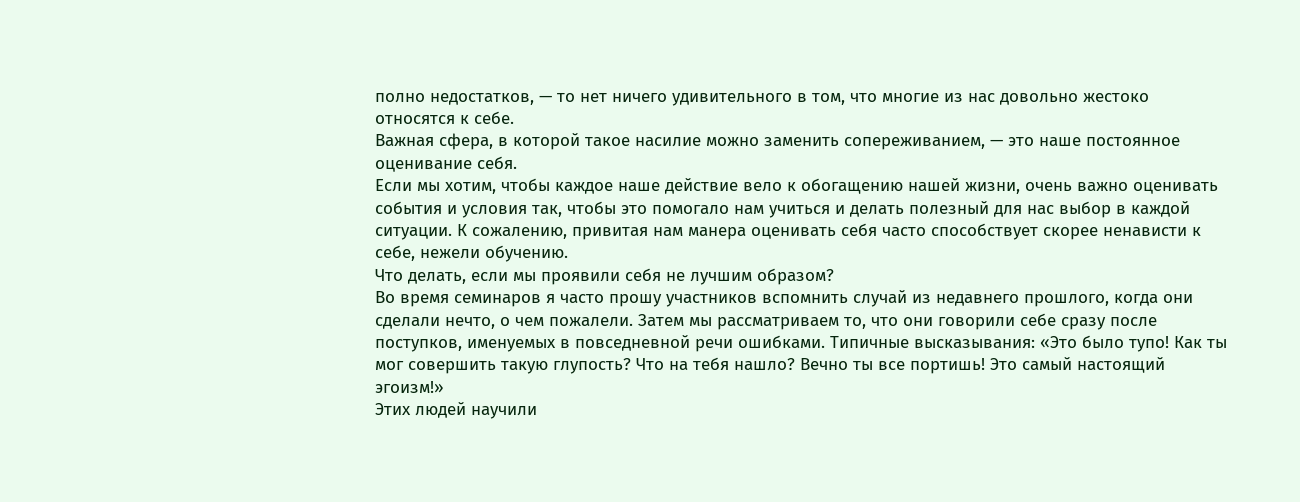полно недостатков, — то нет ничего удивительного в том, что многие из нас довольно жестоко относятся к себе.
Важная сфера, в которой такое насилие можно заменить сопереживанием, — это наше постоянное оценивание себя.
Если мы хотим, чтобы каждое наше действие вело к обогащению нашей жизни, очень важно оценивать события и условия так, чтобы это помогало нам учиться и делать полезный для нас выбор в каждой ситуации. К сожалению, привитая нам манера оценивать себя часто способствует скорее ненависти к себе, нежели обучению.
Что делать, если мы проявили себя не лучшим образом?
Во время семинаров я часто прошу участников вспомнить случай из недавнего прошлого, когда они сделали нечто, о чем пожалели. Затем мы рассматриваем то, что они говорили себе сразу после поступков, именуемых в повседневной речи ошибками. Типичные высказывания: «Это было тупо! Как ты мог совершить такую глупость? Что на тебя нашло? Вечно ты все портишь! Это самый настоящий эгоизм!»
Этих людей научили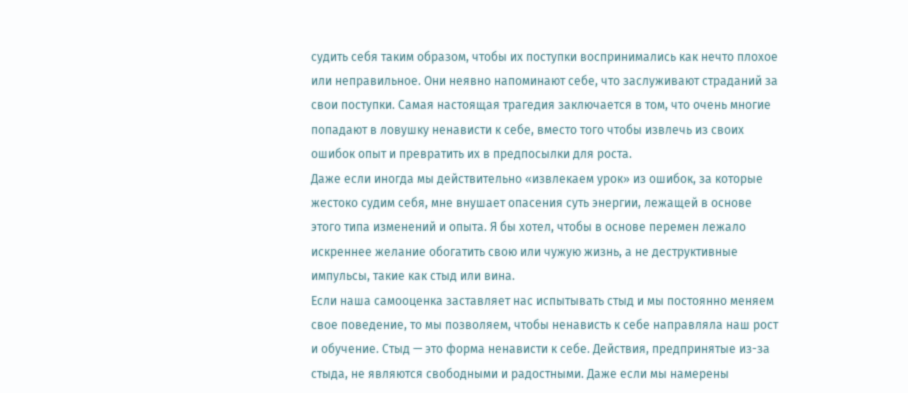судить себя таким образом, чтобы их поступки воспринимались как нечто плохое или неправильное. Они неявно напоминают себе, что заслуживают страданий за свои поступки. Самая настоящая трагедия заключается в том, что очень многие попадают в ловушку ненависти к себе, вместо того чтобы извлечь из своих ошибок опыт и превратить их в предпосылки для роста.
Даже если иногда мы действительно «извлекаем урок» из ошибок, за которые жестоко судим себя, мне внушает опасения суть энергии, лежащей в основе этого типа изменений и опыта. Я бы хотел, чтобы в основе перемен лежало искреннее желание обогатить свою или чужую жизнь, а не деструктивные импульсы, такие как стыд или вина.
Если наша самооценка заставляет нас испытывать стыд и мы постоянно меняем свое поведение, то мы позволяем, чтобы ненависть к себе направляла наш рост и обучение. Стыд — это форма ненависти к себе. Действия, предпринятые из-за стыда, не являются свободными и радостными. Даже если мы намерены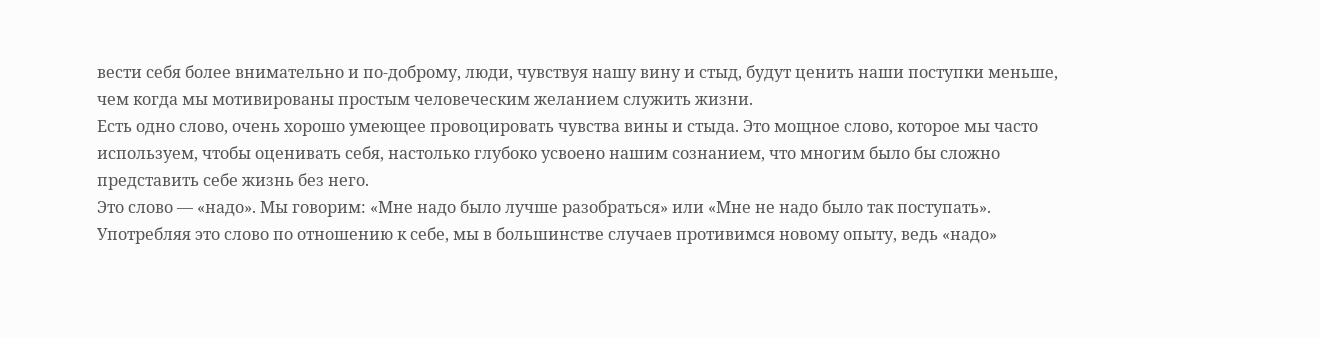вести себя более внимательно и по-доброму, люди, чувствуя нашу вину и стыд, будут ценить наши поступки меньше, чем когда мы мотивированы простым человеческим желанием служить жизни.
Есть одно слово, очень хорошо умеющее провоцировать чувства вины и стыда. Это мощное слово, которое мы часто используем, чтобы оценивать себя, настолько глубоко усвоено нашим сознанием, что многим было бы сложно представить себе жизнь без него.
Это слово — «надо». Мы говорим: «Мне надо было лучше разобраться» или «Мне не надо было так поступать». Употребляя это слово по отношению к себе, мы в большинстве случаев противимся новому опыту, ведь «надо»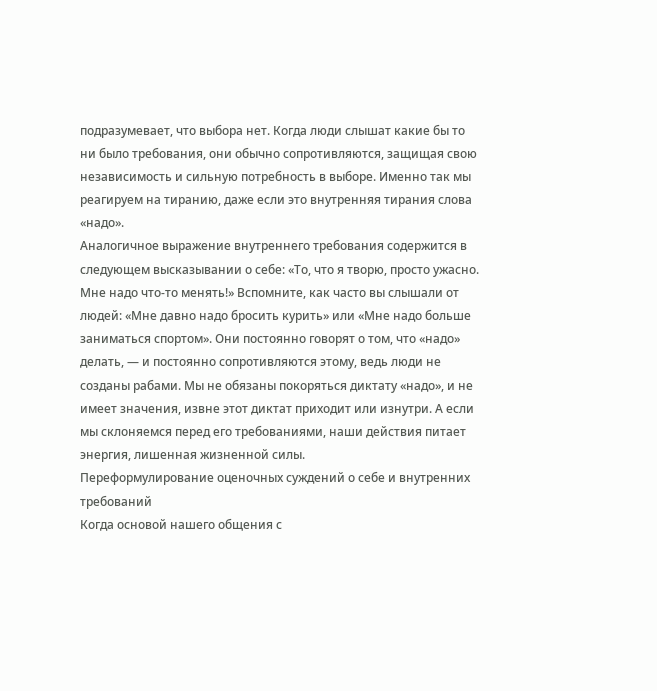подразумевает, что выбора нет. Когда люди слышат какие бы то ни было требования, они обычно сопротивляются, защищая свою независимость и сильную потребность в выборе. Именно так мы реагируем на тиранию, даже если это внутренняя тирания слова «надо».
Аналогичное выражение внутреннего требования содержится в следующем высказывании о себе: «То, что я творю, просто ужасно. Мне надо что-то менять!» Вспомните, как часто вы слышали от людей: «Мне давно надо бросить курить» или «Мне надо больше заниматься спортом». Они постоянно говорят о том, что «надо» делать, — и постоянно сопротивляются этому, ведь люди не созданы рабами. Мы не обязаны покоряться диктату «надо», и не имеет значения, извне этот диктат приходит или изнутри. А если мы склоняемся перед его требованиями, наши действия питает энергия, лишенная жизненной силы.
Переформулирование оценочных суждений о себе и внутренних требований
Когда основой нашего общения с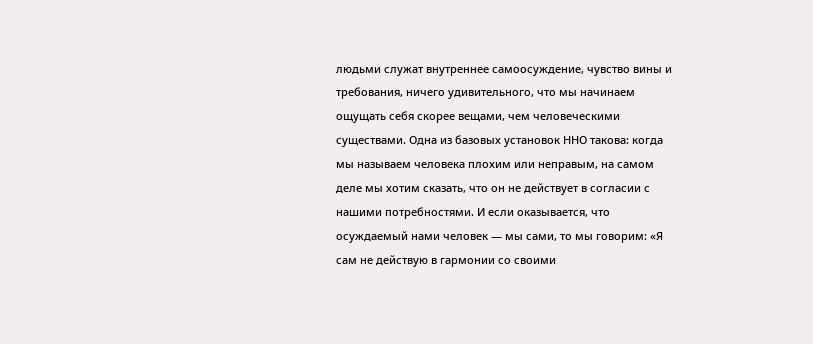людьми служат внутреннее самоосуждение, чувство вины и требования, ничего удивительного, что мы начинаем ощущать себя скорее вещами, чем человеческими существами. Одна из базовых установок ННО такова: когда мы называем человека плохим или неправым, на самом деле мы хотим сказать, что он не действует в согласии с нашими потребностями. И если оказывается, что осуждаемый нами человек — мы сами, то мы говорим: «Я сам не действую в гармонии со своими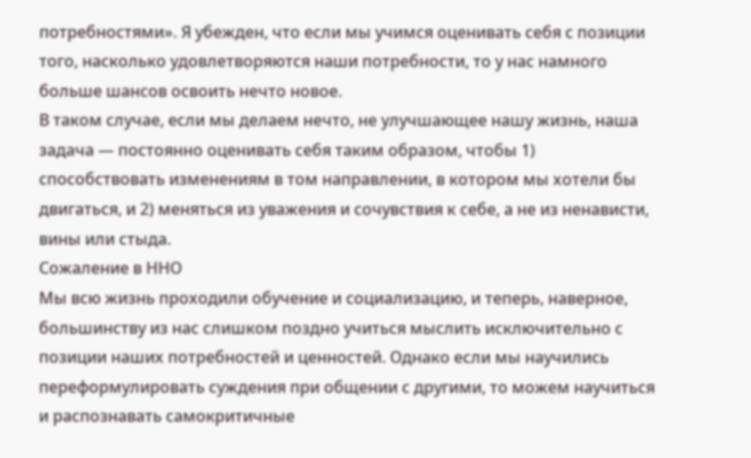потребностями». Я убежден, что если мы учимся оценивать себя с позиции того, насколько удовлетворяются наши потребности, то у нас намного больше шансов освоить нечто новое.
В таком случае, если мы делаем нечто, не улучшающее нашу жизнь, наша задача — постоянно оценивать себя таким образом, чтобы 1) способствовать изменениям в том направлении, в котором мы хотели бы двигаться, и 2) меняться из уважения и сочувствия к себе, а не из ненависти, вины или стыда.
Сожаление в ННО
Мы всю жизнь проходили обучение и социализацию, и теперь, наверное, большинству из нас слишком поздно учиться мыслить исключительно с позиции наших потребностей и ценностей. Однако если мы научились переформулировать суждения при общении с другими, то можем научиться и распознавать самокритичные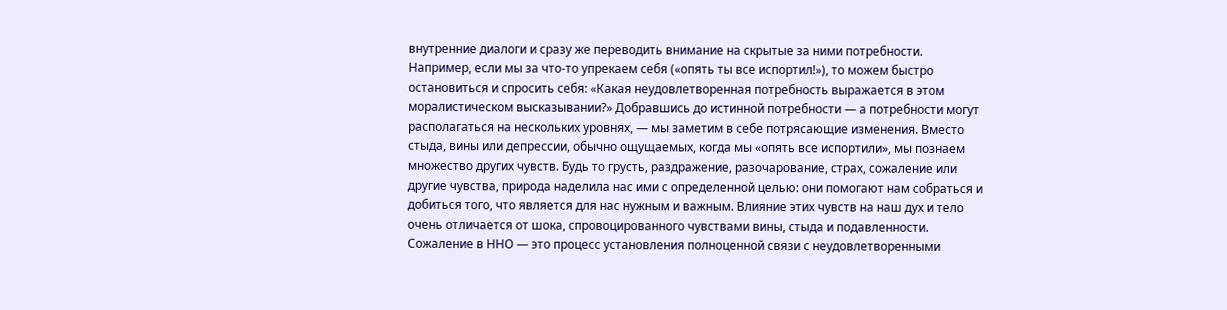внутренние диалоги и сразу же переводить внимание на скрытые за ними потребности.
Например, если мы за что-то упрекаем себя («опять ты все испортил!»), то можем быстро остановиться и спросить себя: «Какая неудовлетворенная потребность выражается в этом моралистическом высказывании?» Добравшись до истинной потребности — а потребности могут располагаться на нескольких уровнях, — мы заметим в себе потрясающие изменения. Вместо стыда, вины или депрессии, обычно ощущаемых, когда мы «опять все испортили», мы познаем множество других чувств. Будь то грусть, раздражение, разочарование, страх, сожаление или другие чувства, природа наделила нас ими с определенной целью: они помогают нам собраться и добиться того, что является для нас нужным и важным. Влияние этих чувств на наш дух и тело очень отличается от шока, спровоцированного чувствами вины, стыда и подавленности.
Сожаление в ННО — это процесс установления полноценной связи с неудовлетворенными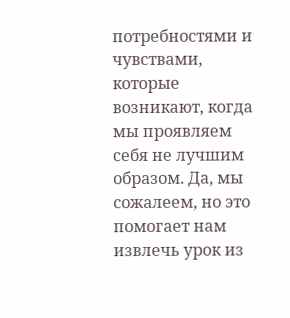потребностями и чувствами, которые возникают, когда мы проявляем себя не лучшим образом. Да, мы сожалеем, но это помогает нам извлечь урок из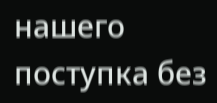нашего поступка без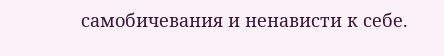самобичевания и ненависти к себе.